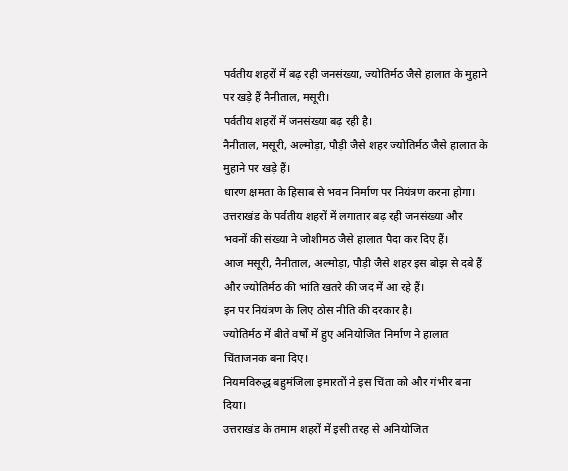पर्वतीय शहरों में बढ़ रही जनसंख्या, ज्योतिर्मठ जैसे हालात के मुहाने पर खड़े हैं नैनीताल, मसूरी।
पर्वतीय शहरों में जनसंख्या बढ़ रही है।
नैनीताल, मसूरी, अल्मोड़ा, पौड़ी जैसे शहर ज्योतिर्मठ जैसे हालात के मुहाने पर खड़े हैं।
धारण क्षमता के हिसाब से भवन निर्माण पर नियंत्रण करना होगा।
उत्तराखंड के पर्वतीय शहरों में लगातार बढ़ रही जनसंख्या और भवनों की संख्या ने जोशीमठ जैसे हालात पैदा कर दिए हैं।
आज मसूरी, नैनीताल, अल्मोड़ा, पौड़ी जैसे शहर इस बोझ से दबे हैं और ज्योतिर्मठ की भांति खतरे की जद में आ रहे हैं।
इन पर नियंत्रण के लिए ठोस नीति की दरकार है।
ज्योतिर्मठ में बीते वर्षों में हुए अनियोजित निर्माण ने हालात चिंताजनक बना दिए।
नियमविरुद्ध बहुमंजिला इमारतों ने इस चिंता को और गंभीर बना दिया।
उत्तराखंड के तमाम शहरों में इसी तरह से अनियोजित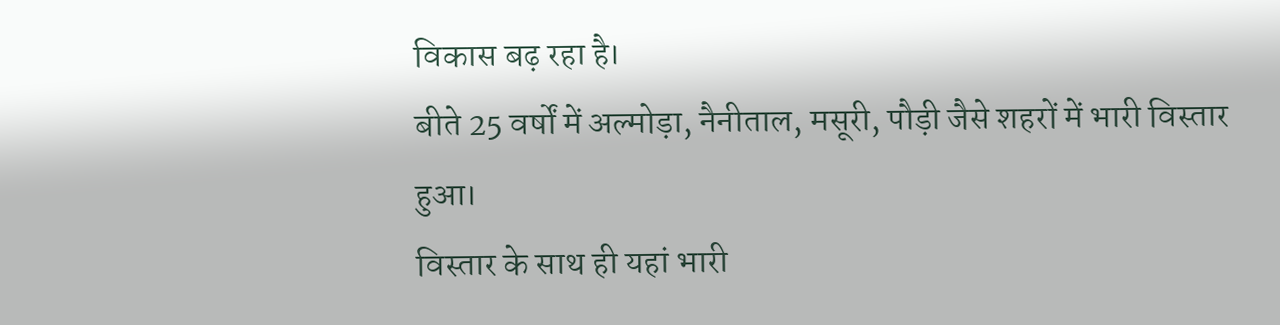विकास बढ़ रहा है।
बीते 25 वर्षों में अल्मोड़ा, नैनीताल, मसूरी, पौड़ी जैसे शहरों में भारी विस्तार हुआ।
विस्तार के साथ ही यहां भारी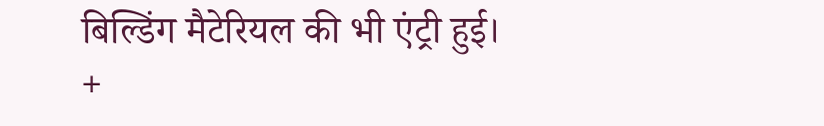बिल्डिंग मैटेरियल की भी एंट्री हुई।
+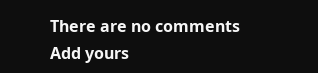There are no comments
Add yours